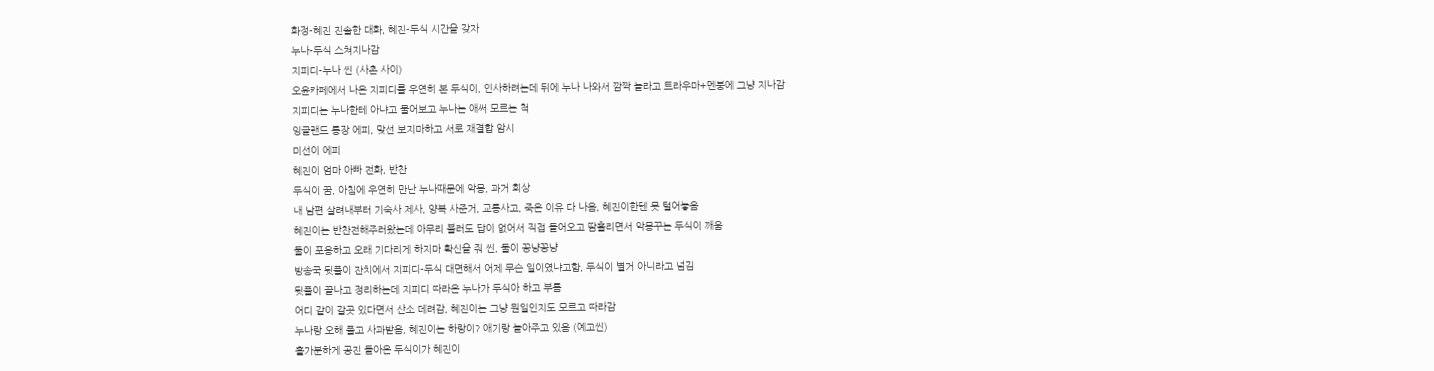화정-혜진 진솔한 대화, 혜진-두식 시간을 갖자
누나-두식 스쳐지나감
지피디-누나 씬 (사촌 사이)
오윤카페에서 나온 지피디를 우연히 본 두식이, 인사하려는데 뒤에 누나 나와서 깜짝 놀라고 트라우마+멘붕에 그냥 지나감
지피디는 누나한테 아냐고 물어보고 누나는 애써 모르는 척
잉글랜드 통장 에피, 맞선 보지마하고 서로 재결합 암시
미선이 에피
혜진이 엄마 아빠 전화, 반찬
두식이 꿈, 아침에 우연히 만난 누나때문에 악몽, 과거 회상
내 남편 살려내부터 기숙사 제사, 양복 사준거, 교통사고, 죽은 이유 다 나옴, 혜진이한텐 못 털어놓음
혜진이는 반찬전해주러왔는데 아무리 불러도 답이 없어서 직접 들어오고 땀흘리면서 악몽꾸는 두식이 깨움
둘이 포옹하고 오래 기다리게 하지마 확신을 줘 씬, 둘이 꽁냥꽁냥
방송국 뒷풀이 잔치에서 지피디-두식 대면해서 어제 무슨 일이였냐고함, 두식이 별거 아니라고 넘김
뒷풀이 끝나고 정리하는데 지피디 따라온 누나가 두식아 하고 부름
어디 같이 갈곳 있다면서 산소 데려감, 혜진이는 그냥 뭔일인지도 모르고 따라감
누나랑 오해 풀고 사과받음, 혜진이는 하랑이? 애기랑 놀아주고 있음 (예고씬)
홀가분하게 공진 돌아온 두식이가 혜진이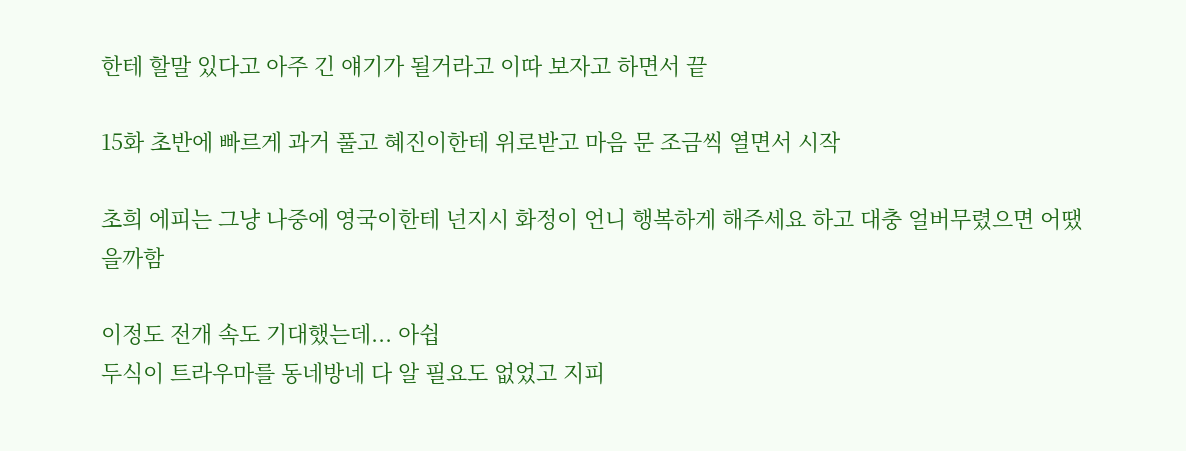한테 할말 있다고 아주 긴 얘기가 될거라고 이따 보자고 하면서 끝

15화 초반에 빠르게 과거 풀고 혜진이한테 위로받고 마음 문 조금씩 열면서 시작

초희 에피는 그냥 나중에 영국이한테 넌지시 화정이 언니 행복하게 해주세요 하고 대충 얼버무렸으면 어땠을까함

이정도 전개 속도 기대했는데... 아쉽
두식이 트라우마를 동네방네 다 알 필요도 없었고 지피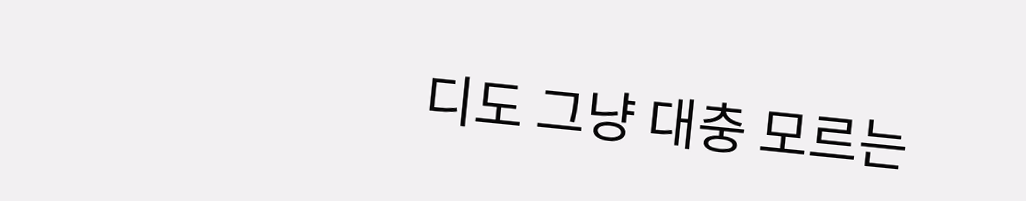디도 그냥 대충 모르는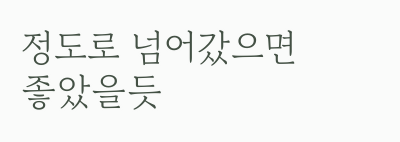정도로 넘어갔으면 좋았을듯